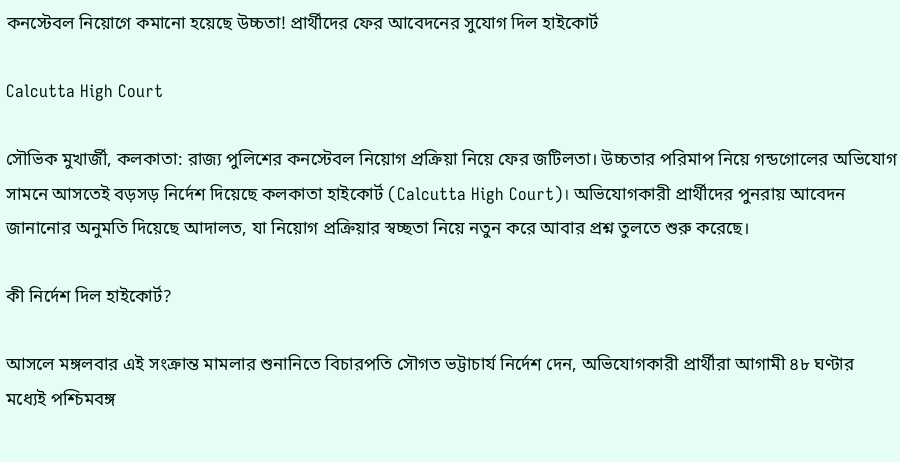কনস্টেবল নিয়োগে কমানো হয়েছে উচ্চতা! প্রার্থীদের ফের আবেদনের সুযোগ দিল হাইকোর্ট

Calcutta High Court

সৌভিক মুখার্জী, কলকাতা: রাজ্য পুলিশের কনস্টেবল নিয়োগ প্রক্রিয়া নিয়ে ফের জটিলতা। উচ্চতার পরিমাপ নিয়ে গন্ডগোলের অভিযোগ সামনে আসতেই বড়সড় নির্দেশ দিয়েছে কলকাতা হাইকোর্ট (Calcutta High Court)। অভিযোগকারী প্রার্থীদের পুনরায় আবেদন জানানোর অনুমতি দিয়েছে আদালত, যা নিয়োগ প্রক্রিয়ার স্বচ্ছতা নিয়ে নতুন করে আবার প্রশ্ন তুলতে শুরু করেছে।

কী নির্দেশ দিল হাইকোর্ট?

আসলে মঙ্গলবার এই সংক্রান্ত মামলার শুনানিতে বিচারপতি সৌগত ভট্টাচার্য নির্দেশ দেন, অভিযোগকারী প্রার্থীরা আগামী ৪৮ ঘণ্টার মধ্যেই পশ্চিমবঙ্গ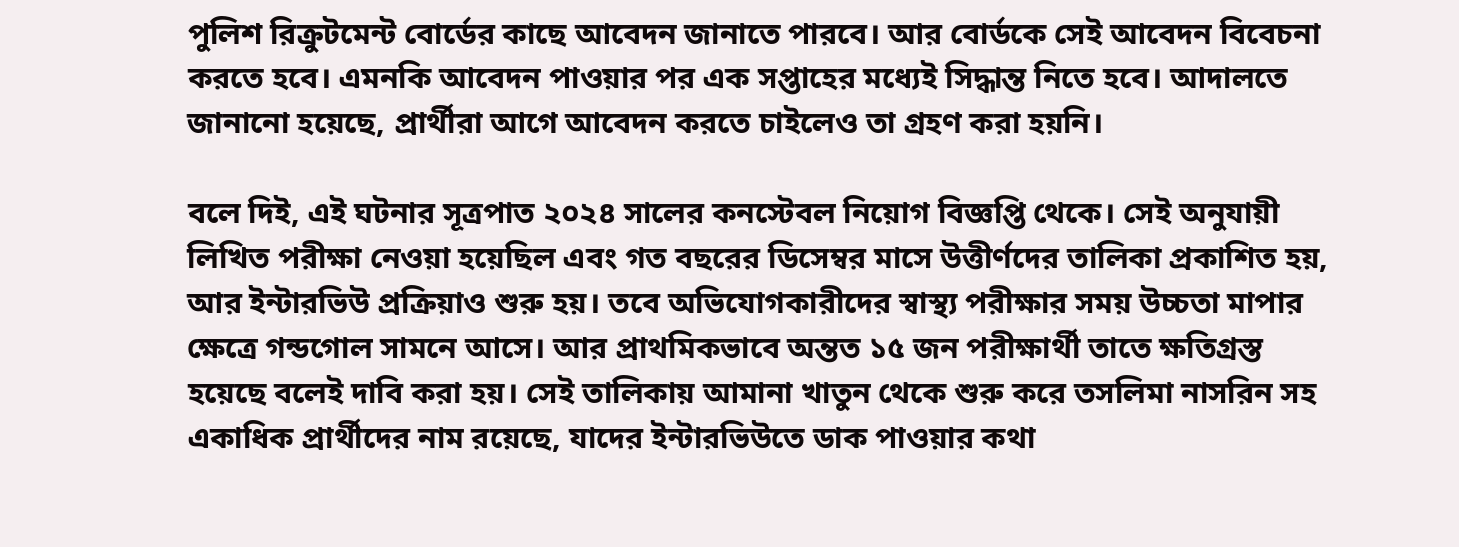পুলিশ রিক্রুটমেন্ট বোর্ডের কাছে আবেদন জানাতে পারবে। আর বোর্ডকে সেই আবেদন বিবেচনা করতে হবে। এমনকি আবেদন পাওয়ার পর এক সপ্তাহের মধ্যেই সিদ্ধান্ত নিতে হবে। আদালতে জানানো হয়েছে, প্রার্থীরা আগে আবেদন করতে চাইলেও তা গ্রহণ করা হয়নি।

বলে দিই, এই ঘটনার সূত্রপাত ২০২৪ সালের কনস্টেবল নিয়োগ বিজ্ঞপ্তি থেকে। সেই অনুযায়ী লিখিত পরীক্ষা নেওয়া হয়েছিল এবং গত বছরের ডিসেম্বর মাসে উত্তীর্ণদের তালিকা প্রকাশিত হয়, আর ইন্টারভিউ প্রক্রিয়াও শুরু হয়। তবে অভিযোগকারীদের স্বাস্থ্য পরীক্ষার সময় উচ্চতা মাপার ক্ষেত্রে গন্ডগোল সামনে আসে। আর প্রাথমিকভাবে অন্তত ১৫ জন পরীক্ষার্থী তাতে ক্ষতিগ্রস্ত হয়েছে বলেই দাবি করা হয়। সেই তালিকায় আমানা খাতুন থেকে শুরু করে তসলিমা নাসরিন সহ একাধিক প্রার্থীদের নাম রয়েছে, যাদের ইন্টারভিউতে ডাক পাওয়ার কথা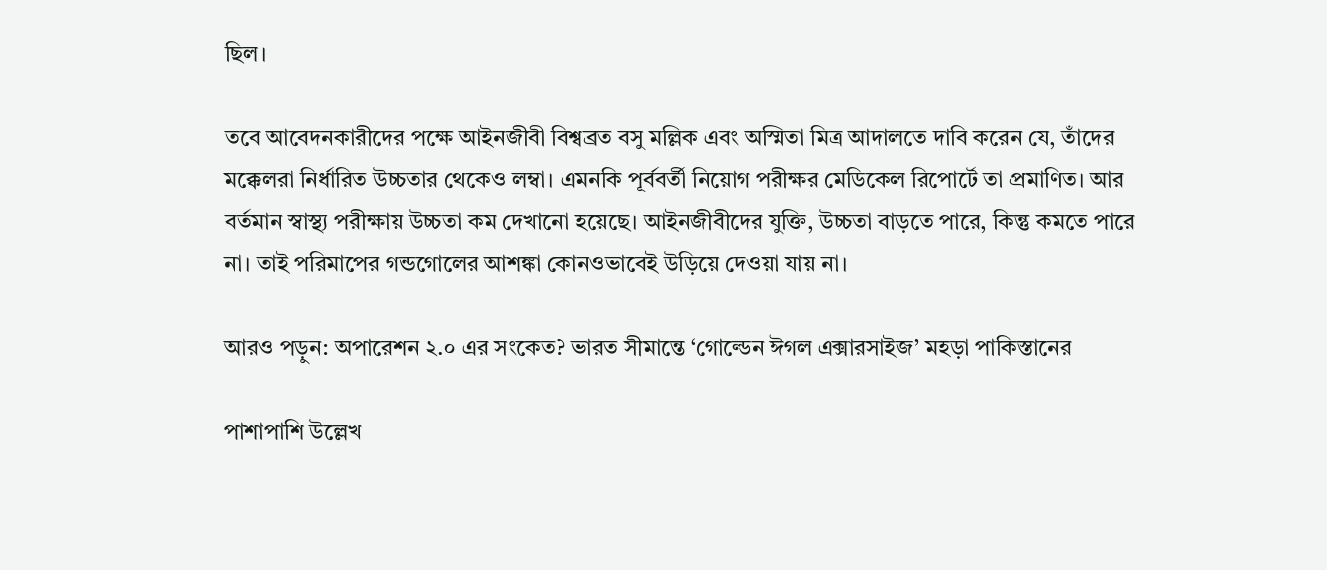ছিল।

তবে আবেদনকারীদের পক্ষে আইনজীবী বিশ্বব্রত বসু মল্লিক এবং অস্মিতা মিত্র আদালতে দাবি করেন যে, তাঁদের মক্কেলরা নির্ধারিত উচ্চতার থেকেও লম্বা। এমনকি পূর্ববর্তী নিয়োগ পরীক্ষর মেডিকেল রিপোর্টে তা প্রমাণিত। আর বর্তমান স্বাস্থ্য পরীক্ষায় উচ্চতা কম দেখানো হয়েছে। আইনজীবীদের যুক্তি, উচ্চতা বাড়তে পারে, কিন্তু কমতে পারে না। তাই পরিমাপের গন্ডগোলের আশঙ্কা কোনওভাবেই উড়িয়ে দেওয়া যায় না।

আরও পড়ুন: অপারেশন ২.০ এর সংকেত? ভারত সীমান্তে ‘গোল্ডেন ঈগল এক্সারসাইজ’ মহড়া পাকিস্তানের

পাশাপাশি উল্লেখ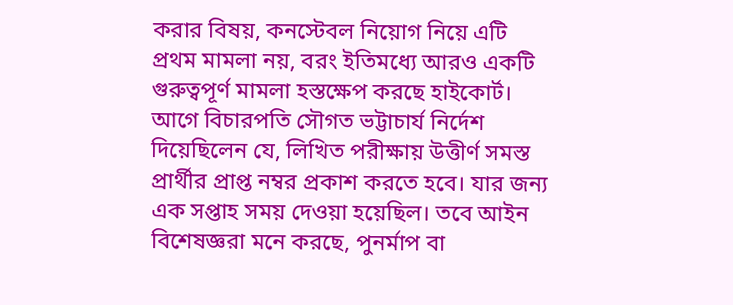করার বিষয়, কনস্টেবল নিয়োগ নিয়ে এটি প্রথম মামলা নয়, বরং ইতিমধ্যে আরও একটি গুরুত্বপূর্ণ মামলা হস্তক্ষেপ করছে হাইকোর্ট। আগে বিচারপতি সৌগত ভট্টাচার্য নির্দেশ দিয়েছিলেন যে, লিখিত পরীক্ষায় উত্তীর্ণ সমস্ত প্রার্থীর প্রাপ্ত নম্বর প্রকাশ করতে হবে। যার জন্য এক সপ্তাহ সময় দেওয়া হয়েছিল। তবে আইন বিশেষজ্ঞরা মনে করছে, পুনর্মাপ বা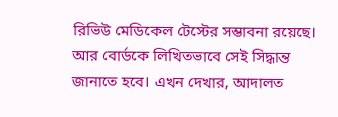রিভিউ মেডিকেল টেস্টের সম্ভাবনা রয়েছে। আর বোর্ডকে লিখিতভাবে সেই সিদ্ধান্ত জানাতে হবে। এখন দেখার, আদালত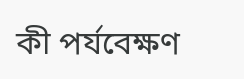কী পর্যবেক্ষণ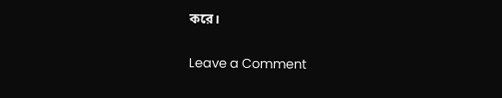করে।

Leave a Comment